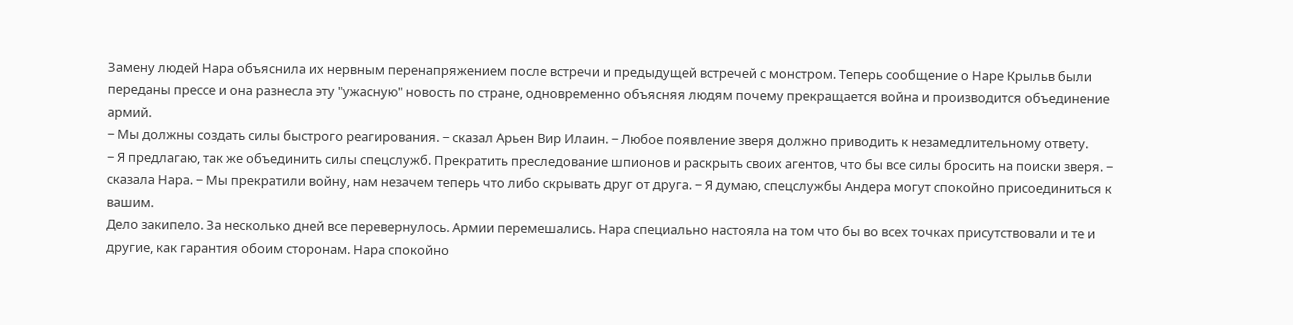Замену людей Нара объяснила их нервным перенапряжением после встречи и предыдущей встречей с монстром. Теперь сообщение о Наре Крыльв были переданы прессе и она разнесла эту "ужасную" новость по стране, одновременно объясняя людям почему прекращается война и производится объединение армий.
− Мы должны создать силы быстрого реагирования. − сказал Арьен Вир Илаин. − Любое появление зверя должно приводить к незамедлительному ответу.
− Я предлагаю, так же объединить силы спецслужб. Прекратить преследование шпионов и раскрыть своих агентов, что бы все силы бросить на поиски зверя. − сказала Нара. − Мы прекратили войну, нам незачем теперь что либо скрывать друг от друга. − Я думаю, спецслужбы Андера могут спокойно присоединиться к вашим.
Дело закипело. За несколько дней все перевернулось. Армии перемешались. Нара специально настояла на том что бы во всех точках присутствовали и те и другие, как гарантия обоим сторонам. Нара спокойно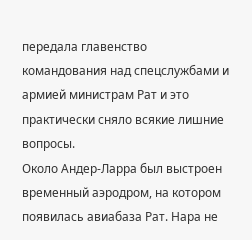передала главенство командования над спецслужбами и армией министрам Рат и это практически сняло всякие лишние вопросы.
Около Андер-Ларра был выстроен временный аэродром, на котором появилась авиабаза Рат. Нара не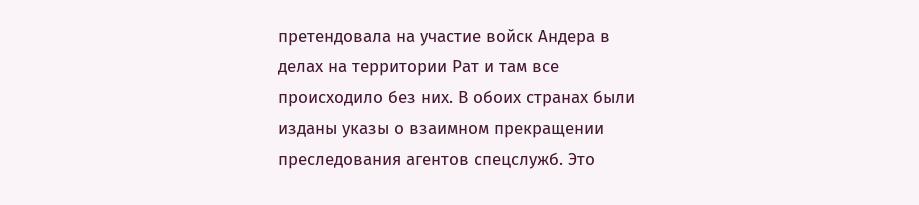претендовала на участие войск Андера в делах на территории Рат и там все происходило без них. В обоих странах были изданы указы о взаимном прекращении преследования агентов спецслужб. Это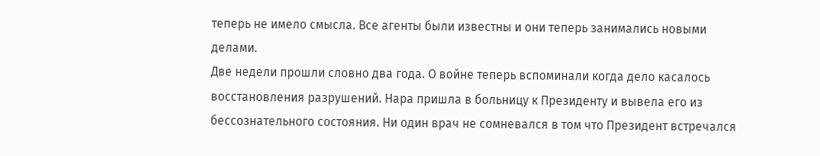теперь не имело смысла. Все агенты были известны и они теперь занимались новыми делами.
Две недели прошли словно два года. О войне теперь вспоминали когда дело касалось восстановления разрушений. Нара пришла в больницу к Президенту и вывела его из бессознательного состояния. Ни один врач не сомневался в том что Президент встречался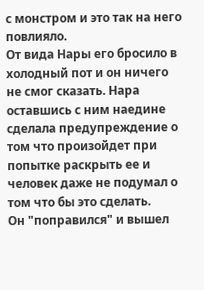с монстром и это так на него повлияло.
От вида Нары его бросило в холодный пот и он ничего не смог сказать. Нара оставшись с ним наедине сделала предупреждение о том что произойдет при попытке раскрыть ее и человек даже не подумал о том что бы это сделать.
Он "поправился" и вышел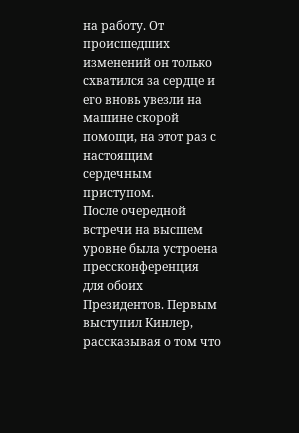на работу. От происшедших изменений он только схватился за сердце и его вновь увезли на машине скорой помощи, на этот раз с настоящим сердечным приступом.
После очередной встречи на высшем уровне была устроена прессконференция для обоих Президентов. Первым выступил Кинлер, рассказывая о том что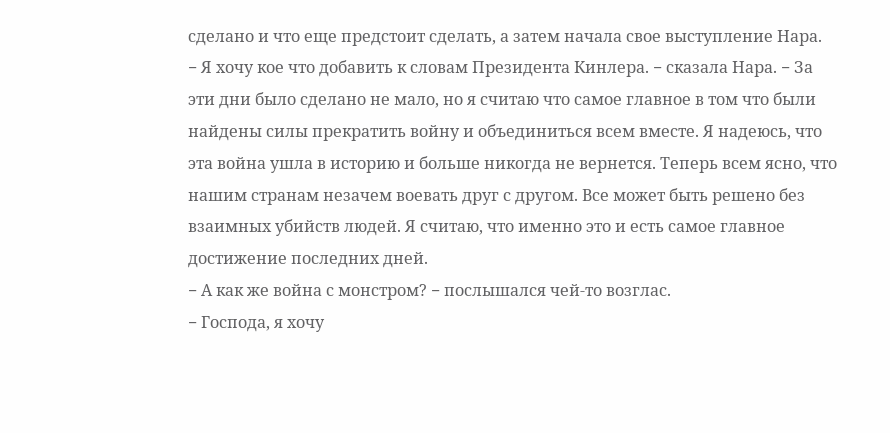сделано и что еще предстоит сделать, а затем начала свое выступление Нара.
− Я хочу кое что добавить к словам Президента Кинлера. − сказала Нара. − За эти дни было сделано не мало, но я считаю что самое главное в том что были найдены силы прекратить войну и объединиться всем вместе. Я надеюсь, что эта война ушла в историю и больше никогда не вернется. Теперь всем ясно, что нашим странам незачем воевать друг с другом. Все может быть решено без взаимных убийств людей. Я считаю, что именно это и есть самое главное достижение последних дней.
− А как же война с монстром? − послышался чей-то возглас.
− Господа, я хочу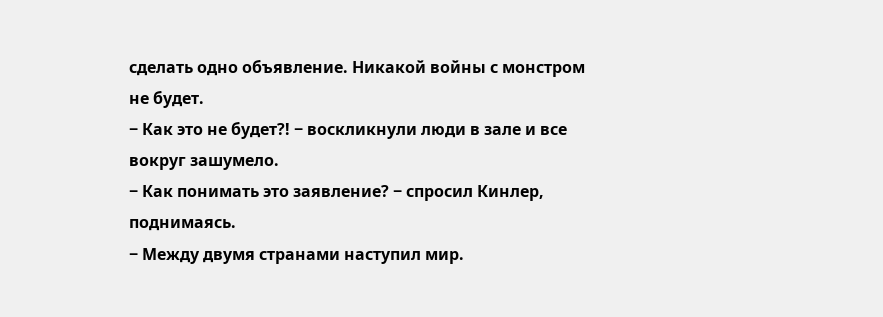сделать одно объявление. Никакой войны с монстром не будет.
− Как это не будет?! − воскликнули люди в зале и все вокруг зашумело.
− Как понимать это заявление? − спросил Кинлер, поднимаясь.
− Между двумя странами наступил мир.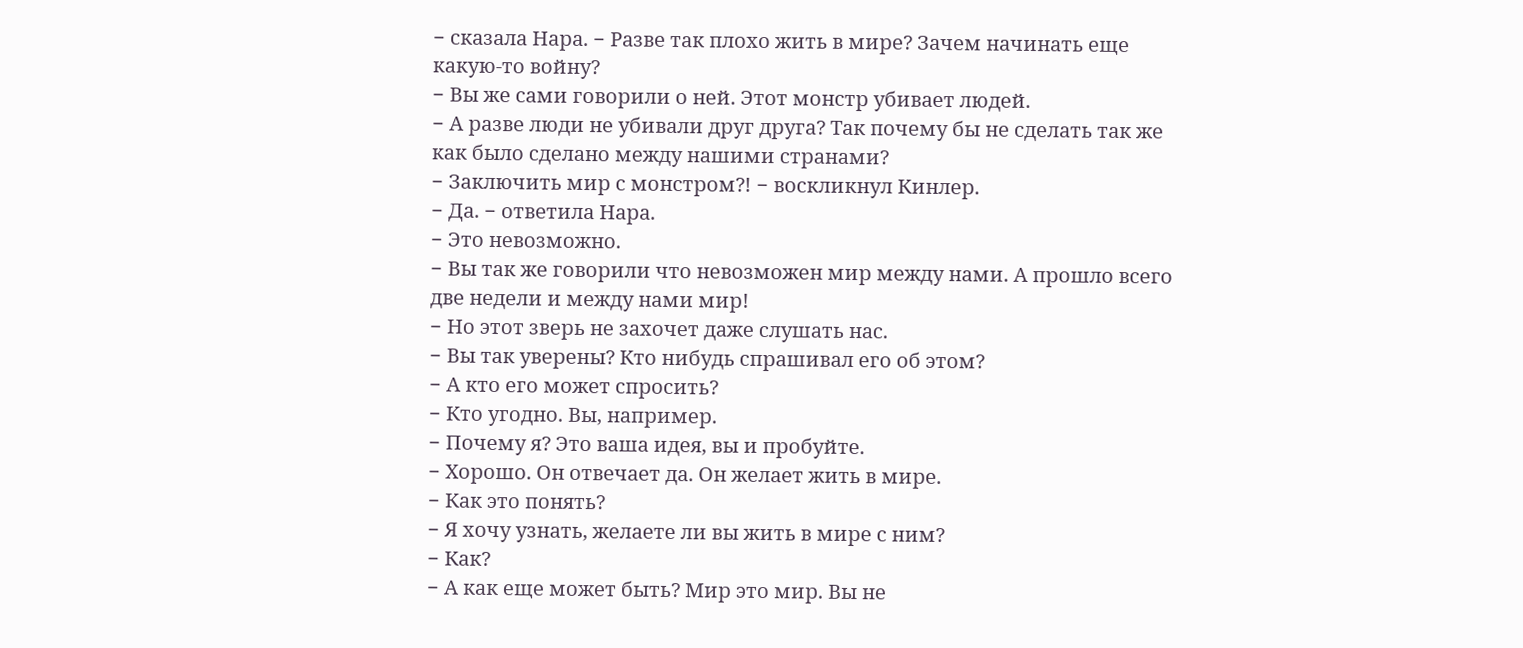− сказала Нара. − Разве так плохо жить в мире? Зачем начинать еще какую-то войну?
− Вы же сами говорили о ней. Этот монстр убивает людей.
− А разве люди не убивали друг друга? Так почему бы не сделать так же как было сделано между нашими странами?
− Заключить мир с монстром?! − воскликнул Кинлер.
− Да. − ответила Нара.
− Это невозможно.
− Вы так же говорили что невозможен мир между нами. А прошло всего две недели и между нами мир!
− Но этот зверь не захочет даже слушать нас.
− Вы так уверены? Кто нибудь спрашивал его об этом?
− А кто его может спросить?
− Кто угодно. Вы, например.
− Почему я? Это ваша идея, вы и пробуйте.
− Хорошо. Он отвечает да. Он желает жить в мире.
− Как это понять?
− Я хочу узнать, желаете ли вы жить в мире с ним?
− Как?
− А как еще может быть? Мир это мир. Вы не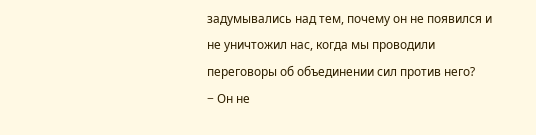задумывались над тем, почему он не появился и не уничтожил нас, когда мы проводили переговоры об объединении сил против него?
− Он не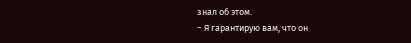знал об этом.
− Я гарантирую вам, что он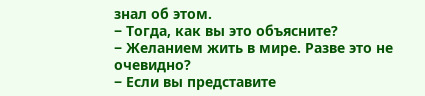знал об этом.
− Тогда, как вы это объясните?
− Желанием жить в мире. Разве это не очевидно?
− Если вы представите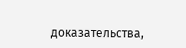доказательства,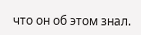что он об этом знал.